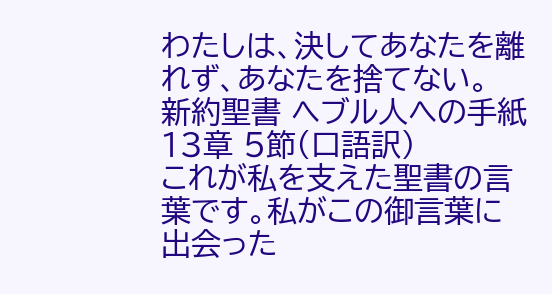わたしは、決してあなたを離れず、あなたを捨てない。
新約聖書 へブル人への手紙 13章 5節(口語訳)
これが私を支えた聖書の言葉です。私がこの御言葉に出会った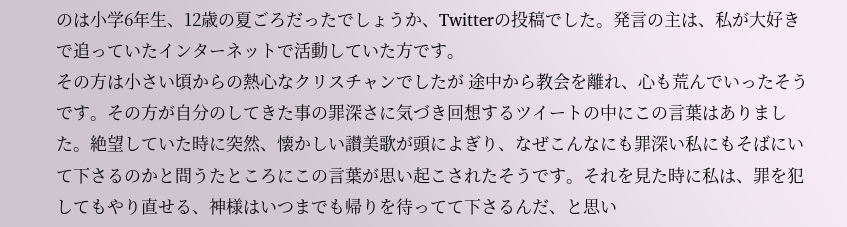のは小学6年生、12歳の夏ごろだったでしょうか、Twitterの投稿でした。発言の主は、私が大好きで追っていたインターネットで活動していた方です。
その方は小さい頃からの熱心なクリスチャンでしたが 途中から教会を離れ、心も荒んでいったそうです。その方が自分のしてきた事の罪深さに気づき回想するツイートの中にこの言葉はありました。絶望していた時に突然、懐かしい讃美歌が頭によぎり、なぜこんなにも罪深い私にもそばにいて下さるのかと問うたところにこの言葉が思い起こされたそうです。それを見た時に私は、罪を犯してもやり直せる、神様はいつまでも帰りを待ってて下さるんだ、と思い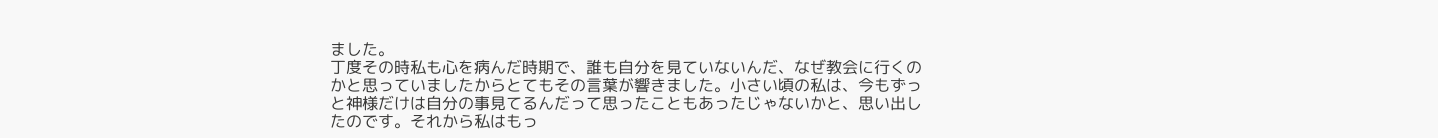ました。
丁度その時私も心を病んだ時期で、誰も自分を見ていないんだ、なぜ教会に行くのかと思っていましたからとてもその言葉が響きました。小さい頃の私は、今もずっと神様だけは自分の事見てるんだって思ったこともあったじゃないかと、思い出したのです。それから私はもっ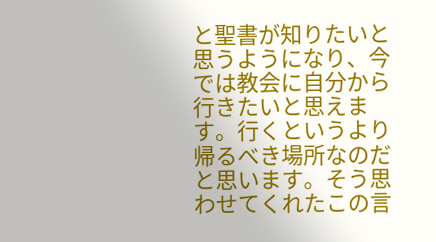と聖書が知りたいと思うようになり、今では教会に自分から行きたいと思えます。行くというより帰るべき場所なのだと思います。そう思わせてくれたこの言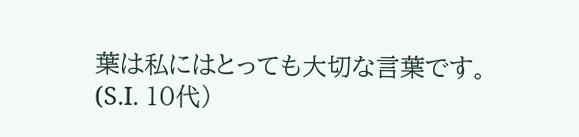葉は私にはとっても大切な言葉です。
(S.I. 10代)